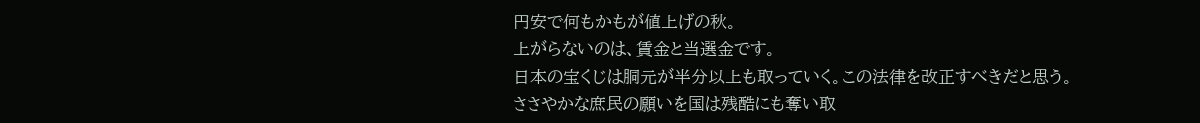円安で何もかもが値上げの秋。
上がらないのは、賃金と当選金です。
日本の宝くじは胴元が半分以上も取っていく。この法律を改正すべきだと思う。
ささやかな庶民の願いを国は残酷にも奪い取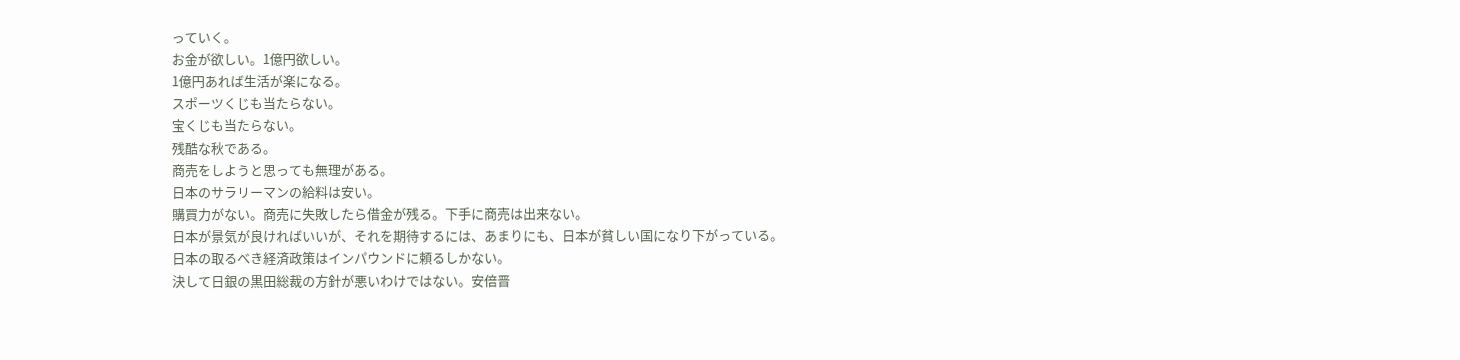っていく。
お金が欲しい。1億円欲しい。
1億円あれば生活が楽になる。
スポーツくじも当たらない。
宝くじも当たらない。
残酷な秋である。
商売をしようと思っても無理がある。
日本のサラリーマンの給料は安い。
購買力がない。商売に失敗したら借金が残る。下手に商売は出来ない。
日本が景気が良ければいいが、それを期待するには、あまりにも、日本が貧しい国になり下がっている。
日本の取るべき経済政策はインパウンドに頼るしかない。
決して日銀の黒田総裁の方針が悪いわけではない。安倍晋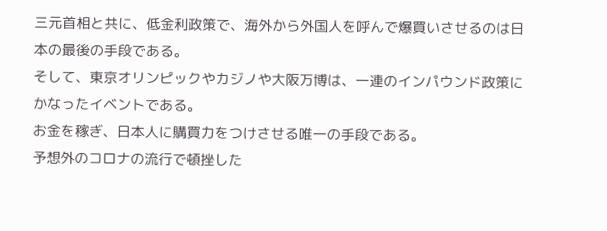三元首相と共に、低金利政策で、海外から外国人を呼んで爆買いさせるのは日本の最後の手段である。
そして、東京オリンピックやカジノや大阪万博は、一連のインパウンド政策にかなったイベントである。
お金を稼ぎ、日本人に購買力をつけさせる唯一の手段である。
予想外のコロナの流行で頓挫した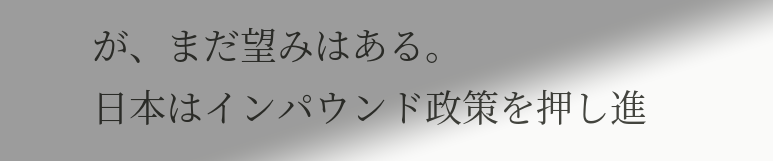が、まだ望みはある。
日本はインパウンド政策を押し進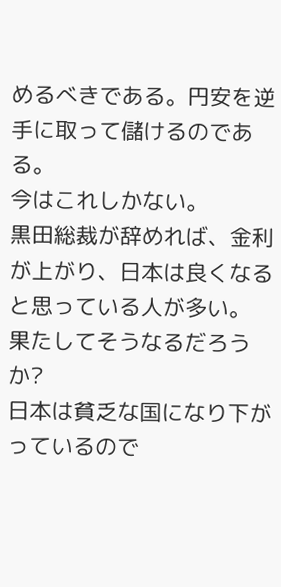めるべきである。円安を逆手に取って儲けるのである。
今はこれしかない。
黒田総裁が辞めれば、金利が上がり、日本は良くなると思っている人が多い。
果たしてそうなるだろうか?
日本は貧乏な国になり下がっているので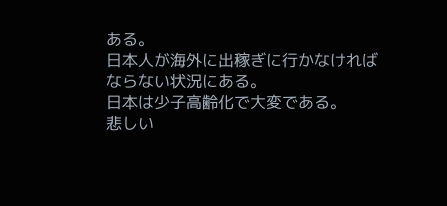ある。
日本人が海外に出稼ぎに行かなければならない状況にある。
日本は少子高齢化で大変である。
悲しい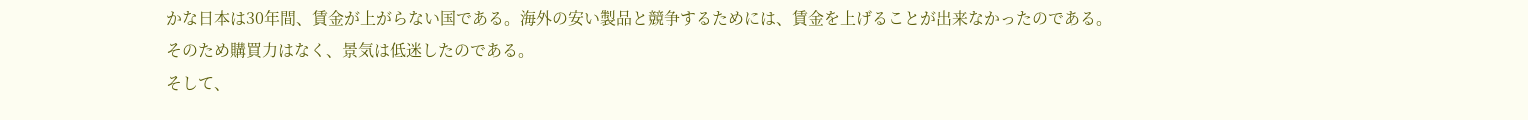かな日本は30年間、賃金が上がらない国である。海外の安い製品と競争するためには、賃金を上げることが出来なかったのである。
そのため購買力はなく、景気は低迷したのである。
そして、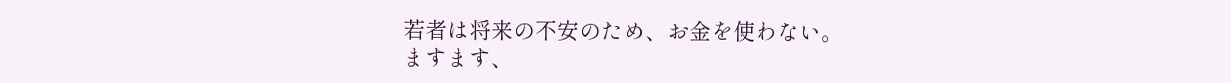若者は将来の不安のため、お金を使わない。
ますます、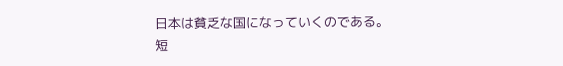日本は貧乏な国になっていくのである。
短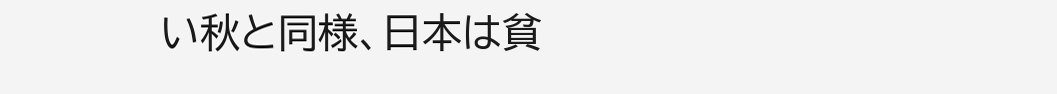い秋と同様、日本は貧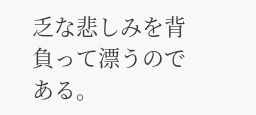乏な悲しみを背負って漂うのである。